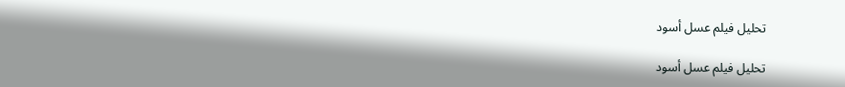تحليل فيلم عسل أسود

تحليل فيلم عسل أسود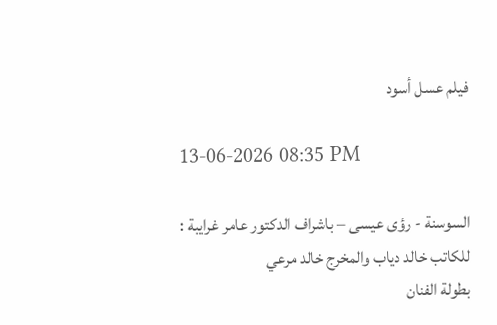فيلم عسل أسود

13-06-2026 08:35 PM

السوسنة - رؤى عيسى – باشراف الدكتور عامر غرايبة :
للكاتب خالد دياب والمخرج خالد مرعي
بطولة الفنان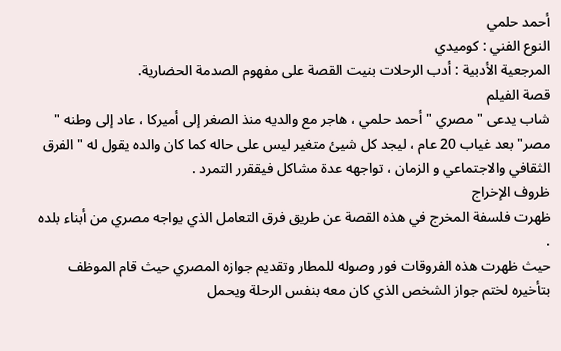أحمد حلمي
النوع الفني : كوميدي
المرجعية الأدبية : أدب الرحلات بنيت القصة على مفهوم الصدمة الحضارية.
قصة الفيلم
شاب يدعى " مصري " أحمد حلمي ، هاجر مع والديه منذ الصغر إلى أميركا ، عاد إلى وطنه " مصر" بعد غياب 20 عام ، ليجد كل شيئ متغير ليس على حاله كما كان والده يقول له " الفرق الثقافي والاجتماعي و الزمان ، تواجهه عدة مشاكل فيققرر التمرد .
ظروف الإخراج
ظهرت فلسفة المخرج في هذه القصة عن طريق فرق التعامل الذي يواجه مصري من أبناء بلده .
حيث ظهرت هذه الفروقات فور وصوله للمطار وتقديم جوازه المصري حيث قام الموظف بتأخيره لختم جواز الشخص الذي كان معه بنفس الرحلة ويحمل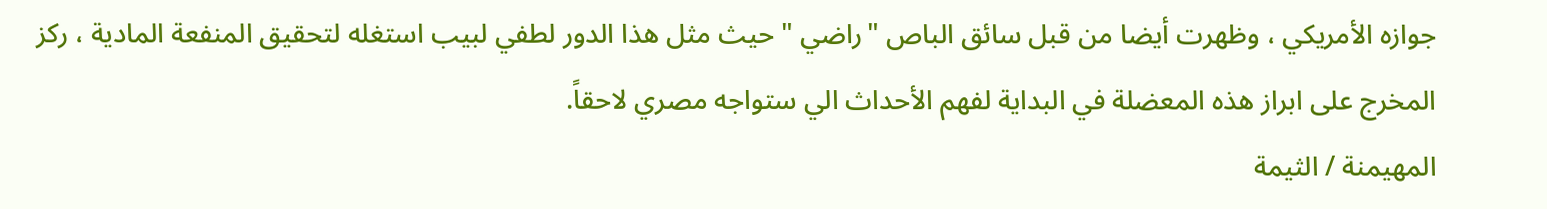جوازه الأمريكي ، وظهرت أيضا من قبل سائق الباص "راضي " حيث مثل هذا الدور لطفي لبيب استغله لتحقيق المنفعة المادية ، ركز المخرج على ابراز هذه المعضلة في البداية لفهم الأحداث الي ستواجه مصري لاحقاً.
المهيمنة / الثيمة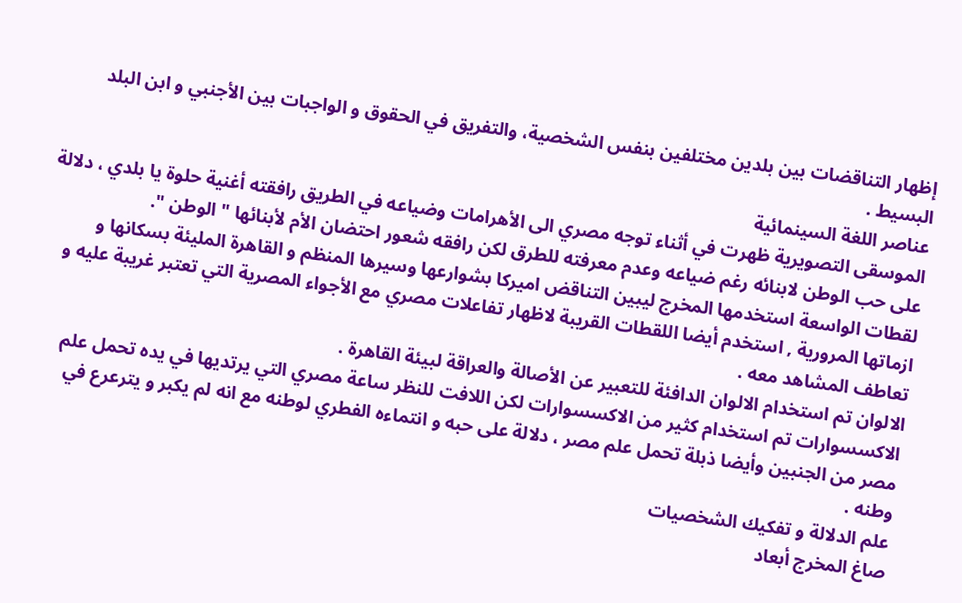إظهار التناقضات بين بلدين مختلفين بنفس الشخصية، والتفريق في الحقوق و الواجبات بين الأجنبي و ابن البلد البسيط .
عناصر اللغة السينمائية
الموسقى التصويرية ظهرت في أثناء توجه مصري الى الأهرامات وضياعه في الطريق رافقته أغنية حلوة يا بلدي ، دلالة على حب الوطن لابنائه رغم ضياعه وعدم معرفته للطرق لكن رافقه شعور احتضان الأم لأبنائها " الوطن ".
لقطات الواسعة استخدمها المخرج ليبين التناقض اميركا بشوارعها وسيرها المنظم و القاهرة المليئة بسكانها و ازماتها المرورية , استخدم أيضا اللقطات القريبة لاظهار تفاعلات مصري مع الأجواء المصرية التي تعتبر غريبة عليه و تعاطف المشاهد معه .
الالوان تم استخدام الالوان الدافئة للتعبير عن الأصالة والعراقة لبيئة القاهرة .
الاكسسوارات تم استخدام كثير من الاكسسوارات لكن اللافت للنظر ساعة مصري التي يرتديها في يده تحمل علم مصر من الجنبين وأيضا ذبلة تحمل علم مصر ، دلالة على حبه و انتماءه الفطري لوطنه مع انه لم يكبر و يترعرع في وطنه .
علم الدلالة و تفكيك الشخصيات
صاغ المخرج أبعاد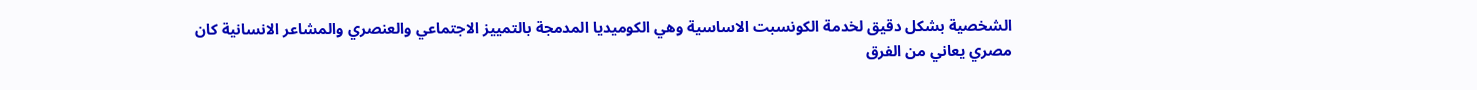الشخصية بشكل دقيق لخدمة الكونسبت الاساسية وهي الكوميديا المدمجة بالتمييز الاجتماعي والعنصري والمشاعر الانسانية كان مصري يعاني من الفرق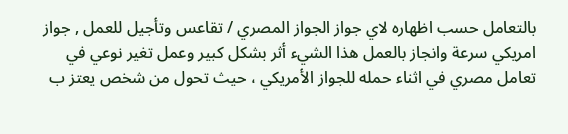بالتعامل حسب اظهاره لاي جواز الجواز المصري / تقاعس وتأجيل للعمل , جواز امريكي سرعة وانجاز بالعمل هذا الشيء أثر بشكل كبير وعمل تغير نوعي في تعامل مصري في اثناء حمله للجواز الأمريكي ، حيث تحول من شخص يعتز ب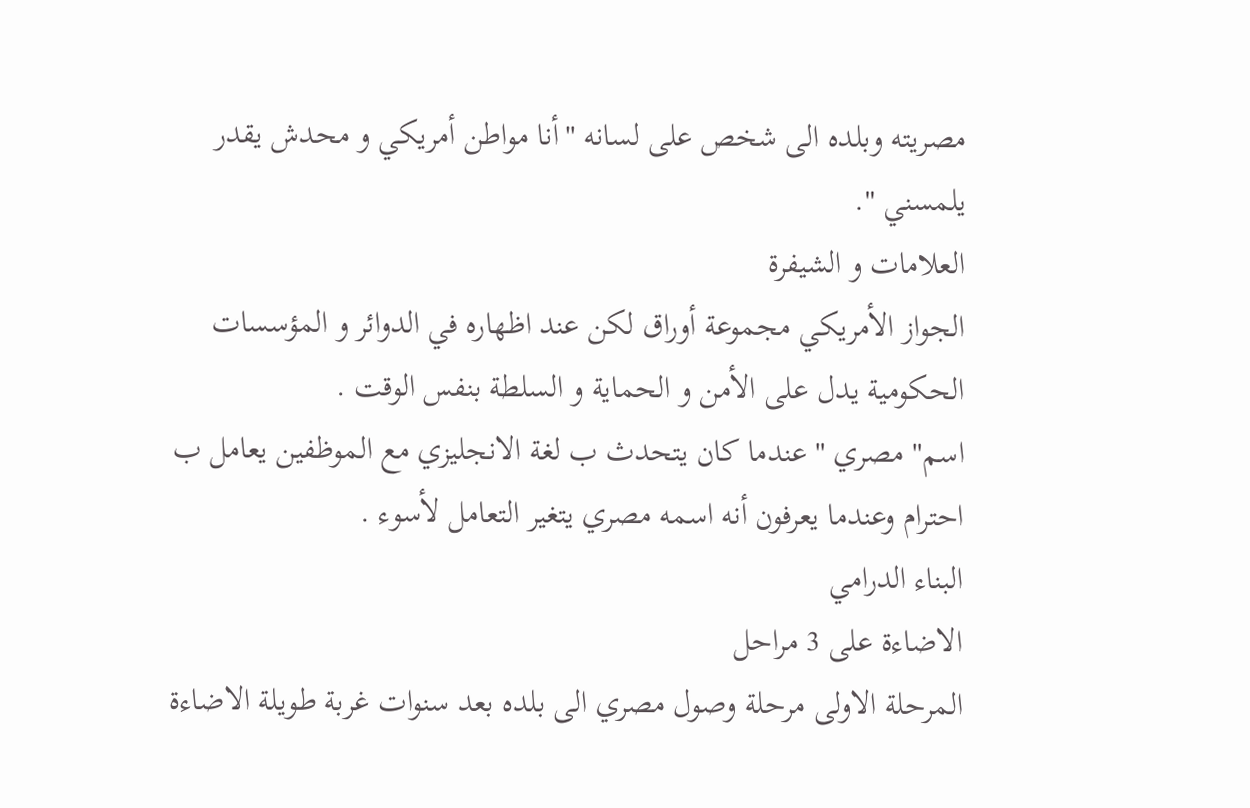مصريته وبلده الى شخص على لسانه "أنا مواطن أمريكي و محدش يقدر يلمسني ".
العلامات و الشيفرة
الجواز الأمريكي مجموعة أوراق لكن عند اظهاره في الدوائر و المؤسسات الحكومية يدل على الأمن و الحماية و السلطة بنفس الوقت .
اسم" مصري " عندما كان يتحدث ب لغة الانجليزي مع الموظفين يعامل ب احترام وعندما يعرفون أنه اسمه مصري يتغير التعامل لأسوء .
البناء الدرامي
الاضاءة على 3 مراحل
المرحلة الاولى مرحلة وصول مصري الى بلده بعد سنوات غربة طويلة الاضاءة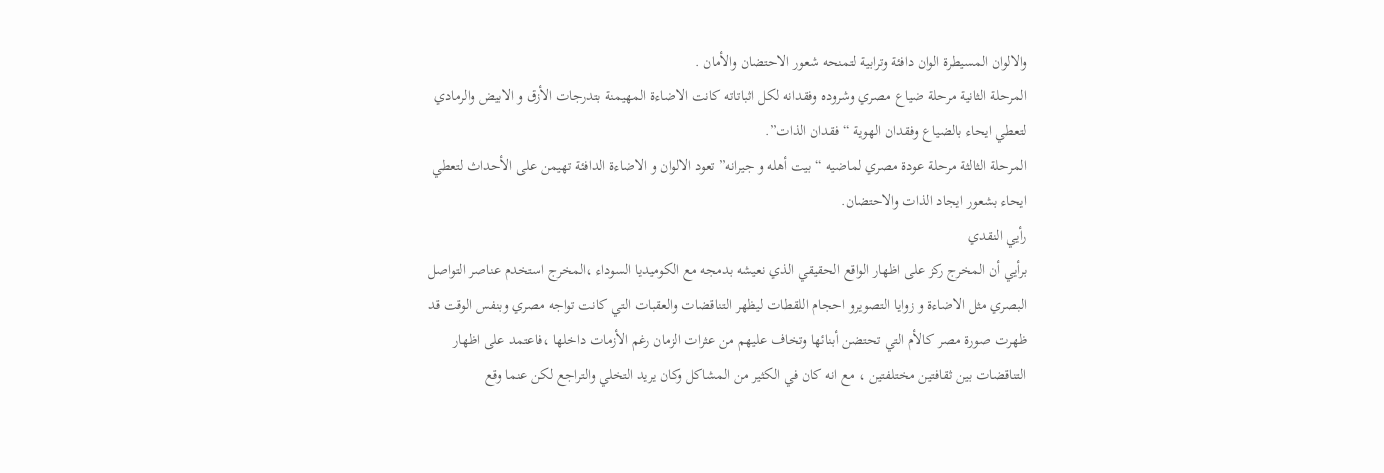والالوان المسيطرة الوان دافئة وترابية لتمنحه شعور الاحتضان والأمان .
المرحلة الثانية مرحلة ضياع مصري وشروده وفقدانه لكل اثباتاته كانت الاضاءة المهيمنة بتدرجات الأزق و الابيض والرمادي لتعطي ايحاء بالضياع وفقدان الهوية “فقدان الذات”.
المرحلة الثالثة مرحلة عودة مصري لماضيه “ بيت أهله و جيرانه” تعود الالوان و الاضاءة الدافئة تهيمن على الأحداث لتعطي ايحاء بشعور ايجاد الذات والاحتضان.
رأيي النقدي
برأيي أن المخرج ركز على اظهار الواقع الحقيقي الذي نعيشه بدمجه مع الكوميديا السوداء ،المخرج استخدم عناصر التواصل البصري مثل الاضاءة و زوايا التصويرو احجام اللقطات ليظهر التناقضات والعقبات التي كانت تواجه مصري وبنفس الوقت قد ظهرت صورة مصر كالأم التي تحتضن أبنائها وتخاف عليهم من عثرات الزمان رغم الأزمات داخلها ،فاعتمد على اظهار التناقضات بين ثقافتين مختلفتين ، مع انه كان في الكثير من المشاكل وكان يريد التخلي والتراجع لكن عنما وقع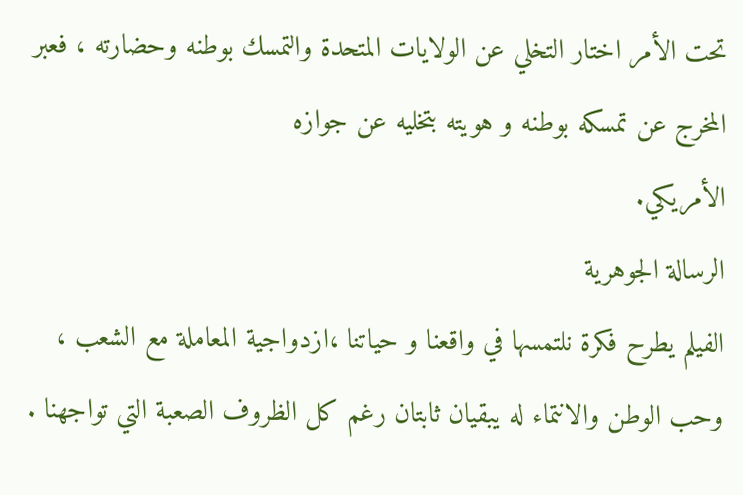تحت الأمر اختار التخلي عن الولايات المتحدة والتمسك بوطنه وحضارته ، فعبر المخرج عن تمسكه بوطنه و هويته بتخليه عن جوازه
الأمريكي.
الرسالة الجوهرية
الفيلم يطرح فكرة نلتمسها في واقعنا و حياتنا ،ازدواجية المعاملة مع الشعب ، وحب الوطن والانتماء له يبقيان ثابتان رغم كل الظروف الصعبة التي تواجهنا .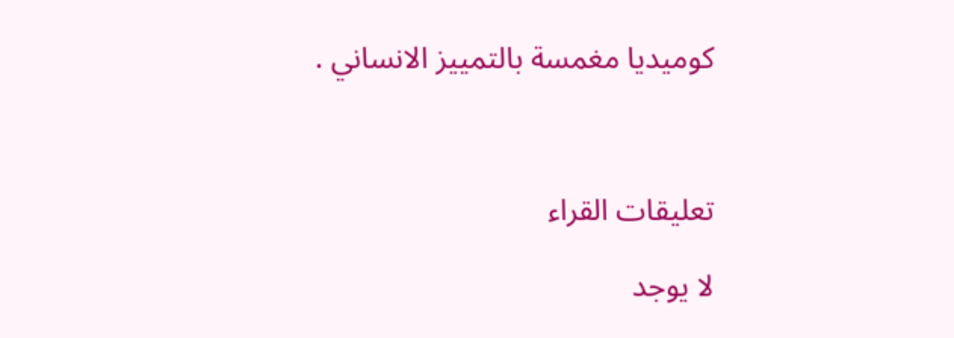كوميديا مغمسة بالتمييز الانساني .



تعليقات القراء

لا يوجد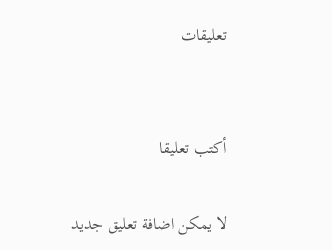تعليقات


أكتب تعليقا

لا يمكن اضافة تعليق جديد